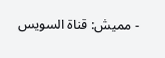- مميش: قناة السويس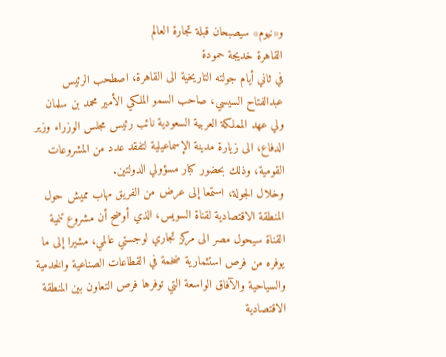و«نيوم» سيصبحان قبلة تجارة العالم
القاهرة خديجة حمودة
في ثاني أيام جولته التاريخية الى القاهرة، اصطحب الرئيس عبدالفتاح السيسي، صاحب السمو الملكي الأمير محمد بن سلمان ولي عهد المملكة العربية السعودية نائب رئيس مجلس الوزراء وزير الدفاع، الى زيارة مدينة الإسماعيلية لتفقد عدد من المشروعات القومية، وذلك بحضور كبار مسؤولي الدولتين.
وخلال الجولة، استمعا إلى عرض من الفريق مهاب مميش حول المنطقة الاقتصادية لقناة السويس، الذي أوضح أن مشروع تنمية القناة سيحول مصر الى مركز تجاري لوجستي عالمي، مشيرا إلى ما يوفره من فرص استثمارية ضخمة في القطاعات الصناعية والخدمية والسياحية والآفاق الواسعة التي توفرها فرص التعاون بين المنطقة الاقتصادية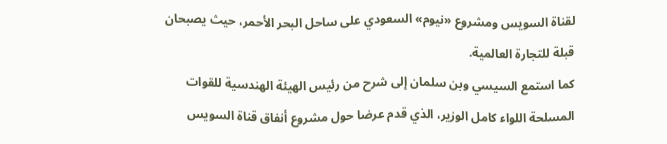لقناة السويس ومشروع «نيوم» السعودي على ساحل البحر الأحمر، حيث يصبحان قبلة للتجارة العالمية.
كما استمع السيسي وبن سلمان إلى شرح من رئيس الهيئة الهندسية للقوات المسلحة اللواء كامل الوزير، الذي قدم عرضا حول مشروع أنفاق قناة السويس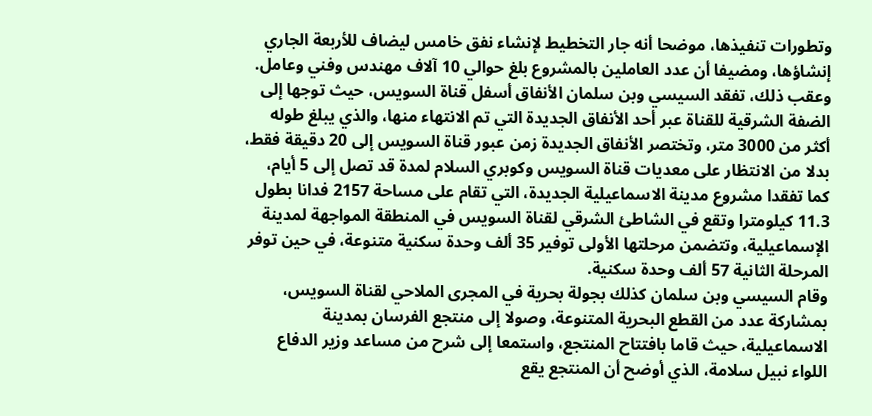وتطورات تنفيذها، موضحا أنه جار التخطيط لإنشاء نفق خامس ليضاف للأربعة الجاري إنشاؤها، ومضيفا أن عدد العاملين بالمشروع بلغ حوالي 10 آلاف مهندس وفني وعامل.
وعقب ذلك، تفقد السيسي وبن سلمان الأنفاق أسفل قناة السويس، حيث توجها إلى الضفة الشرقية للقناة عبر أحد الأنفاق الجديدة التي تم الانتهاء منها، والذي يبلغ طوله أكثر من 3000 متر، وتختصر الأنفاق الجديدة زمن عبور قناة السويس إلى 20 دقيقة فقط، بدلا من الانتظار على معديات قناة السويس وكوبري السلام لمدة قد تصل إلى 5 أيام، كما تفقدا مشروع مدينة الاسماعيلية الجديدة، التي تقام على مساحة 2157 فدانا بطول 11.3 كيلومترا وتقع في الشاطئ الشرقي لقناة السويس في المنطقة المواجهة لمدينة الإسماعيلية، وتتضمن مرحلتها الأولى توفير 35 ألف وحدة سكنية متنوعة، في حين توفر المرحلة الثانية 57 ألف وحدة سكنية.
وقام السيسي وبن سلمان كذلك بجولة بحرية في المجرى الملاحي لقناة السويس، بمشاركة عدد من القطع البحرية المتنوعة، وصولا إلى منتجع الفرسان بمدينة الاسماعيلية، حيث قاما بافتتاح المنتجع، واستمعا إلى شرح من مساعد وزير الدفاع اللواء نبيل سلامة، الذي أوضح أن المنتجع يقع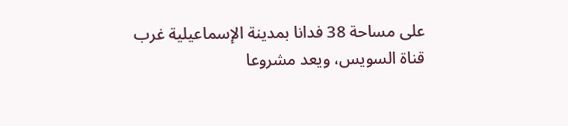على مساحة 38 فدانا بمدينة الإسماعيلية غرب قناة السويس، ويعد مشروعا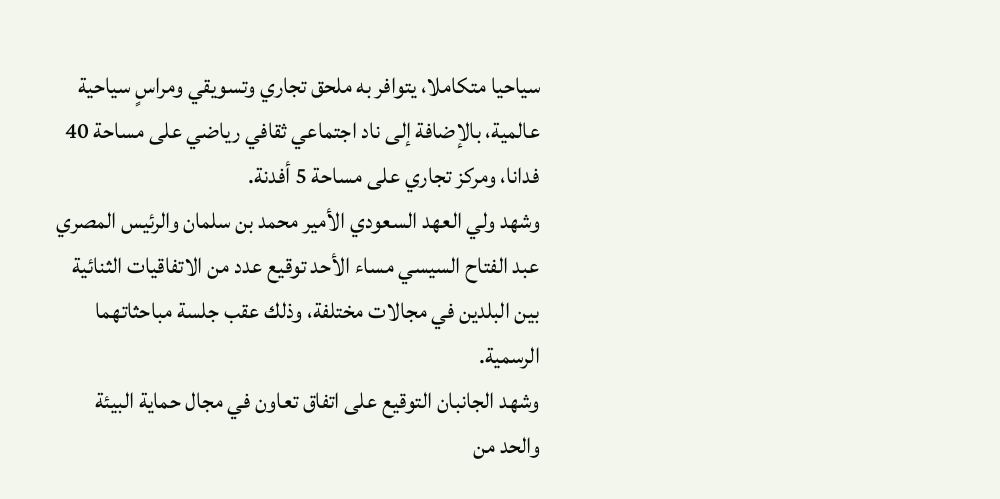سياحيا متكاملا، يتوافر به ملحق تجاري وتسويقي ومراسٍ سياحية عالمية، بالإضافة إلى ناد اجتماعي ثقافي رياضي على مساحة 40 فدانا، ومركز تجاري على مساحة 5 أفدنة.
وشهد ولي العهد السعودي الأمير محمد بن سلمان والرئيس المصري عبد الفتاح السيسي مساء الأحد توقيع عدد من الاتفاقيات الثنائية بين البلدين في مجالات مختلفة، وذلك عقب جلسة مباحثاتهما الرسمية.
وشهد الجانبان التوقيع على اتفاق تعاون في مجال حماية البيئة والحد من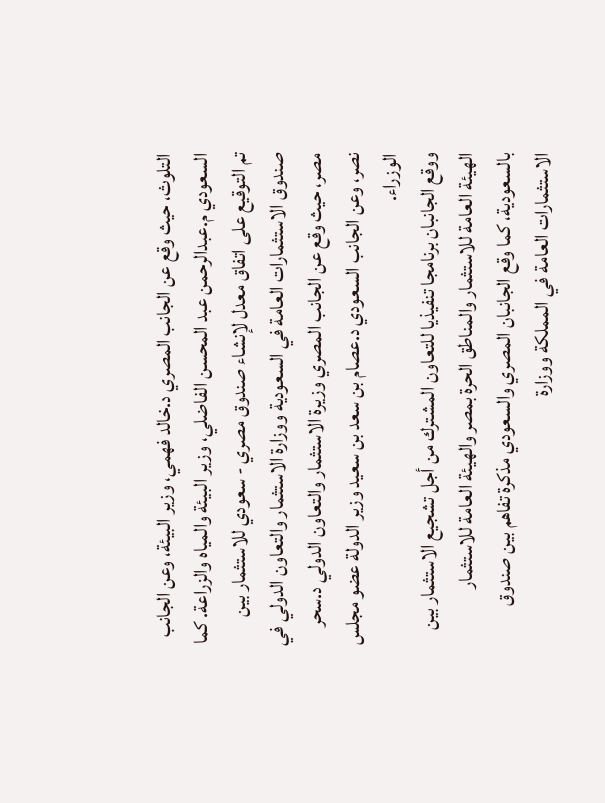التلوث، حيث وقع عن الجانب المصري د.خالد فهمي، وزير البيئة، وعن الجانب السعودي م.عبدالرحمن عبد المحسن الفاضلي، وزير البيئة والمياه والزراعة. كما تم التوقيع على اتفاق معدل لإنشاء صندوق مصري - سعودي للاستثمار بين صندوق الاستثمارات العامة في السعودية ووزارة الاستثمار والتعاون الدولي في مصر، حيث وقع عن الجانب المصري وزيرة الاستثمار والتعاون الدولي د.سحر نصر، وعن الجانب السعودي د.عصام بن سعد بن سعيد وزير الدولة عضو مجلس الوزراء.
ووقع الجانبان برنامجا تنفيذيا للتعاون المشترك من أجل تشجيع الاستثمار بين الهيئة العامة للاستثمار والمناطق الحرة بمصر والهيئة العامة للاستثمار بالسعودية، كما وقع الجانبان المصري والسعودي مذكرة تفاهم بين صندوق الاستثمارات العامة في المملكة ووزارة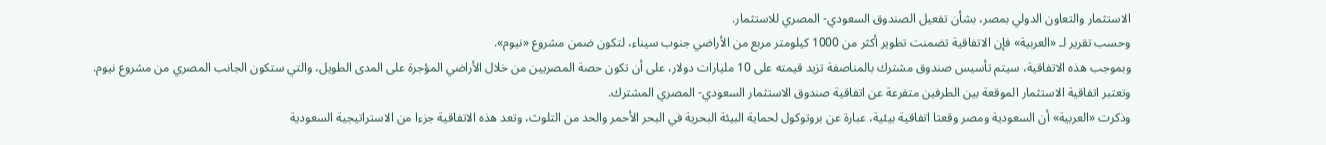الاستثمار والتعاون الدولي بمصر، بشأن تفعيل الصندوق السعودي- المصري للاستثمار.
وحسب تقرير لـ «العربية» فإن الاتفاقية تضمنت تطوير أكثر من 1000 كيلومتر مربع من الأراضي جنوب سيناء، لتكون ضمن مشروع «نيوم».
وبموجب هذه الاتفاقية، سيتم تأسيس صندوق مشترك بالمناصفة تزيد قيمته على 10 مليارات دولار، على أن تكون حصة المصريين من خلال الأراضي المؤجرة على المدى الطويل، والتي ستكون الجانب المصري من مشروع نيوم.
وتعتبر اتفاقية الاستثمار الموقعة بين الطرفين متفرعة عن اتفاقية صندوق الاستثمار السعودي- المصري المشترك.
وذكرت «العربية» أن السعودية ومصر وقعتا اتفاقية بيئية، عبارة عن بروتوكول لحماية البيئة البحرية في البحر الأحمر والحد من التلوث، وتعد هذه الاتفاقية جزءا من الاستراتيجية السعودية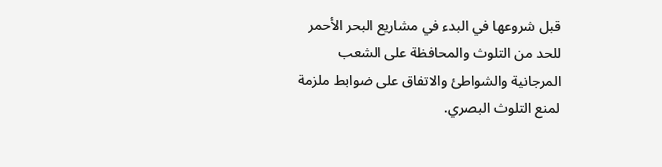قبل شروعها في البدء في مشاريع البحر الأحمر للحد من التلوث والمحافظة على الشعب المرجانية والشواطئ والاتفاق على ضوابط ملزمة لمنع التلوث البصري.